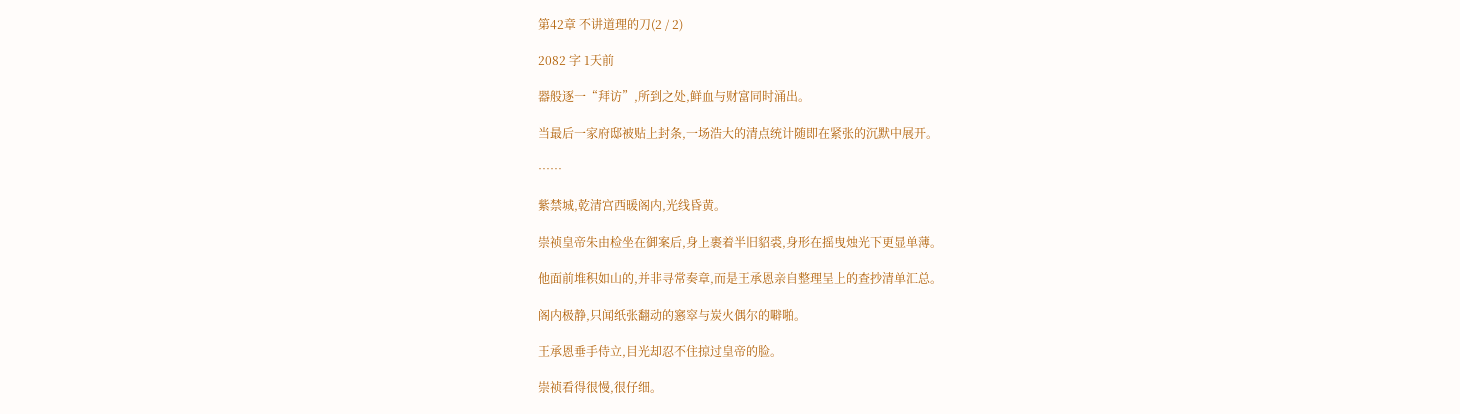第42章 不讲道理的刀(2 / 2)

2082 字 1天前

器般逐一“拜访”,所到之处,鲜血与财富同时涌出。

当最后一家府邸被贴上封条,一场浩大的清点统计随即在紧张的沉默中展开。

……

紫禁城,乾清宫西暖阁内,光线昏黄。

崇祯皇帝朱由检坐在御案后,身上裹着半旧貂裘,身形在摇曳烛光下更显单薄。

他面前堆积如山的,并非寻常奏章,而是王承恩亲自整理呈上的查抄清单汇总。

阁内极静,只闻纸张翻动的窸窣与炭火偶尔的噼啪。

王承恩垂手侍立,目光却忍不住掠过皇帝的脸。

崇祯看得很慢,很仔细。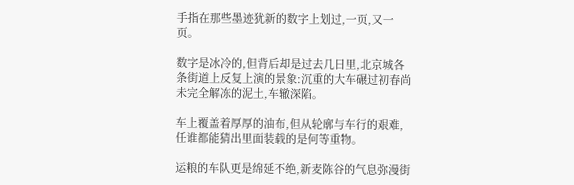手指在那些墨迹犹新的数字上划过,一页,又一页。

数字是冰冷的,但背后却是过去几日里,北京城各条街道上反复上演的景象:沉重的大车碾过初春尚未完全解冻的泥土,车辙深陷。

车上覆盖着厚厚的油布,但从轮廓与车行的艰难,任谁都能猜出里面装载的是何等重物。

运粮的车队更是绵延不绝,新麦陈谷的气息弥漫街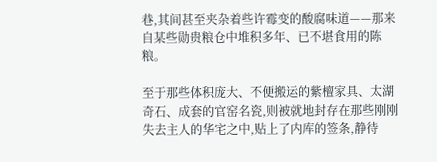巷,其间甚至夹杂着些许霉变的酸腐味道——那来自某些勋贵粮仓中堆积多年、已不堪食用的陈粮。

至于那些体积庞大、不便搬运的紫檀家具、太湖奇石、成套的官窑名瓷,则被就地封存在那些刚刚失去主人的华宅之中,贴上了内库的签条,静待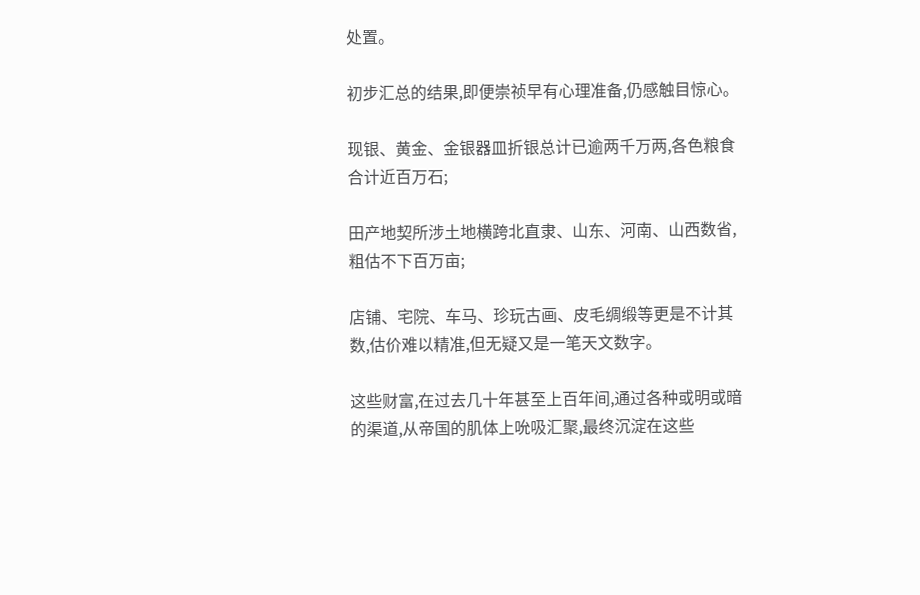处置。

初步汇总的结果,即便崇祯早有心理准备,仍感触目惊心。

现银、黄金、金银器皿折银总计已逾两千万两,各色粮食合计近百万石;

田产地契所涉土地横跨北直隶、山东、河南、山西数省,粗估不下百万亩;

店铺、宅院、车马、珍玩古画、皮毛绸缎等更是不计其数,估价难以精准,但无疑又是一笔天文数字。

这些财富,在过去几十年甚至上百年间,通过各种或明或暗的渠道,从帝国的肌体上吮吸汇聚,最终沉淀在这些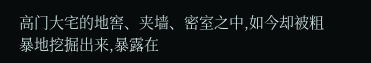高门大宅的地窖、夹墙、密室之中,如今却被粗暴地挖掘出来,暴露在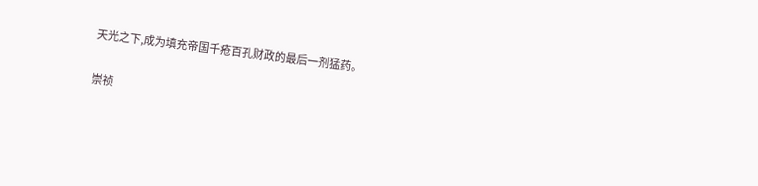天光之下,成为填充帝国千疮百孔财政的最后一剂猛药。

崇祯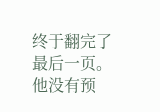终于翻完了最后一页。他没有预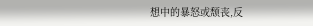想中的暴怒或颓丧,反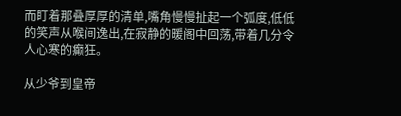而盯着那叠厚厚的清单,嘴角慢慢扯起一个弧度,低低的笑声从喉间逸出,在寂静的暖阁中回荡,带着几分令人心寒的癫狂。

从少爷到皇帝